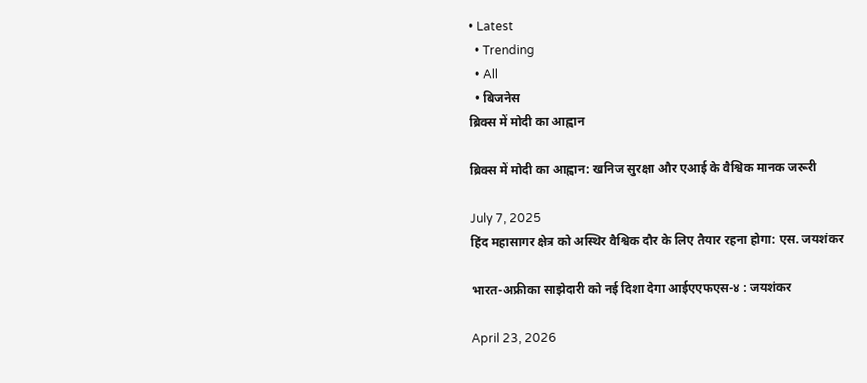• Latest
  • Trending
  • All
  • बिजनेस
ब्रिक्स में मोदी का आह्वान

ब्रिक्स में मोदी का आह्वान: खनिज सुरक्षा और एआई के वैश्विक मानक जरूरी

July 7, 2025
हिंद महासागर क्षेत्र को अस्थिर वैश्विक दौर के लिए तैयार रहना होगा: एस. जयशंकर

भारत-अफ्रीका साझेदारी को नई दिशा देगा आईएएफएस-४ : जयशंकर

April 23, 2026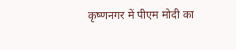कृष्णनगर में पीएम मोदी का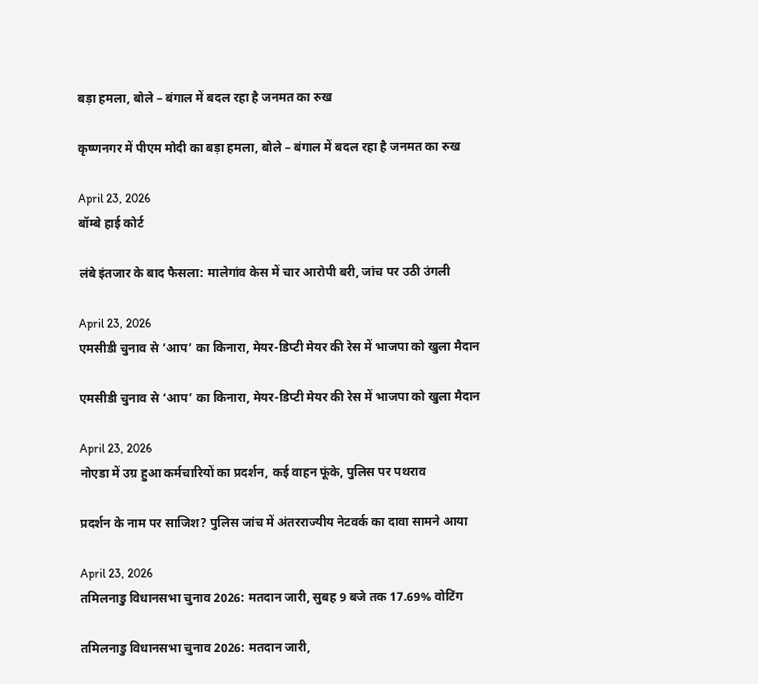बड़ा हमला, बोले – बंगाल में बदल रहा है जनमत का रुख

कृष्णनगर में पीएम मोदी का बड़ा हमला, बोले – बंगाल में बदल रहा है जनमत का रुख

April 23, 2026
बॉम्बे हाई कोर्ट

लंबे इंतजार के बाद फैसला: मालेगांव केस में चार आरोपी बरी, जांच पर उठी उंगली

April 23, 2026
एमसीडी चुनाव से ‘आप’ का किनारा, मेयर-डिप्टी मेयर की रेस में भाजपा को खुला मैदान

एमसीडी चुनाव से ‘आप’ का किनारा, मेयर-डिप्टी मेयर की रेस में भाजपा को खुला मैदान

April 23, 2026
नोएडा में उग्र हुआ कर्मचारियों का प्रदर्शन, कई वाहन फूंके, पुलिस पर पथराव

प्रदर्शन के नाम पर साजिश? पुलिस जांच में अंतरराज्यीय नेटवर्क का दावा सामने आया

April 23, 2026
तमिलनाडु विधानसभा चुनाव 2026: मतदान जारी, सुबह 9 बजे तक 17.69% वोटिंग

तमिलनाडु विधानसभा चुनाव 2026: मतदान जारी,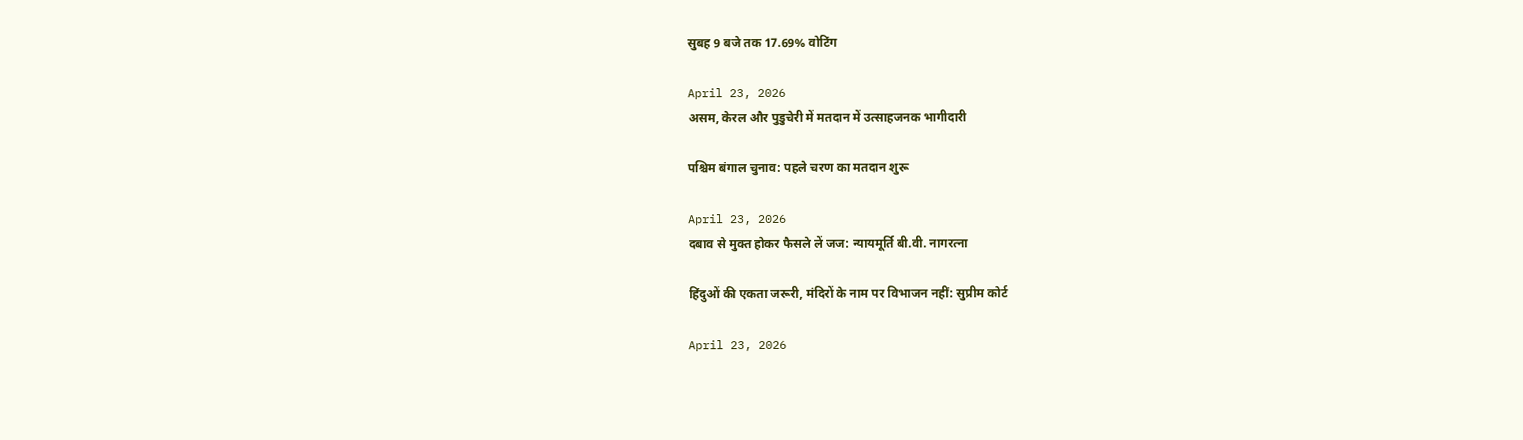सुबह 9 बजे तक 17.69% वोटिंग

April 23, 2026
असम, केरल और पुडुचेरी में मतदान में उत्साहजनक भागीदारी

पश्चिम बंगाल चुनाव: पहले चरण का मतदान शुरू

April 23, 2026
दबाव से मुक्त होकर फैसले लें जज: न्यायमूर्ति बी.वी. नागरत्ना

हिंदुओं की एकता जरूरी, मंदिरों के नाम पर विभाजन नहीं: सुप्रीम कोर्ट

April 23, 2026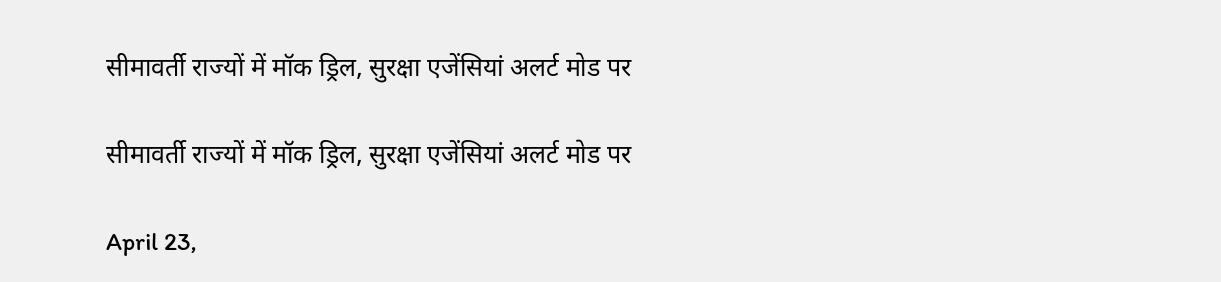सीमावर्ती राज्यों में मॉक ड्रिल, सुरक्षा एजेंसियां अलर्ट मोड पर

सीमावर्ती राज्यों में मॉक ड्रिल, सुरक्षा एजेंसियां अलर्ट मोड पर

April 23,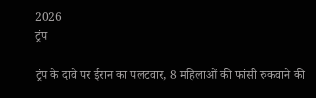2026
ट्रंप

ट्रंप के दावे पर ईरान का पलटवार, 8 महिलाओं की फांसी रुकवाने की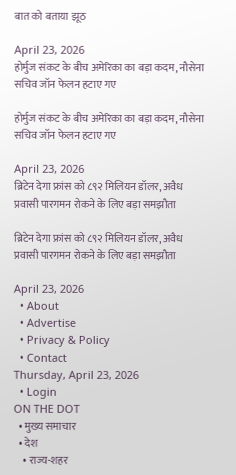बात को बताया झूठ

April 23, 2026
होर्मुज संकट के बीच अमेरिका का बड़ा कदम, नौसेना सचिव जॉन फेलन हटाए गए

होर्मुज संकट के बीच अमेरिका का बड़ा कदम, नौसेना सचिव जॉन फेलन हटाए गए

April 23, 2026
ब्रिटेन देगा फ्रांस को ८९२ मिलियन डॉलर, अवैध प्रवासी पारगमन रोकने के लिए बड़ा समझौता

ब्रिटेन देगा फ्रांस को ८९२ मिलियन डॉलर, अवैध प्रवासी पारगमन रोकने के लिए बड़ा समझौता

April 23, 2026
  • About
  • Advertise
  • Privacy & Policy
  • Contact
Thursday, April 23, 2026
  • Login
ON THE DOT
  • मुख्य समाचार
  • देश
    • राज्य-शहर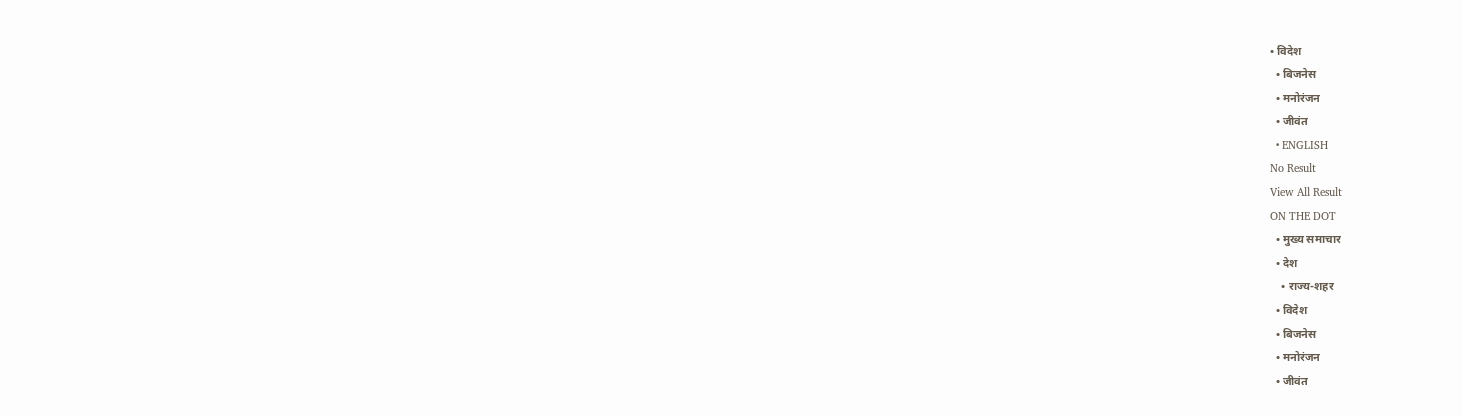• विदेश
  • बिजनेस
  • मनोरंजन
  • जीवंत
  • ENGLISH
No Result
View All Result
ON THE DOT
  • मुख्य समाचार
  • देश
    • राज्य-शहर
  • विदेश
  • बिजनेस
  • मनोरंजन
  • जीवंत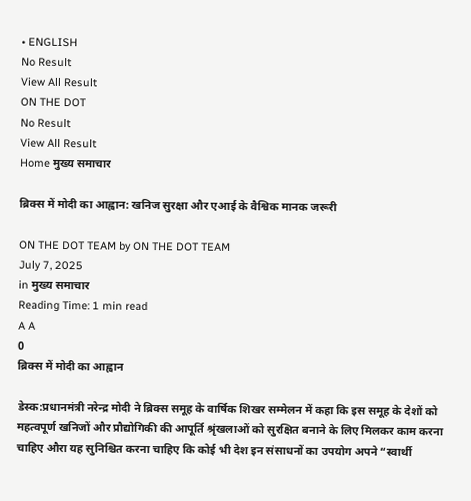• ENGLISH
No Result
View All Result
ON THE DOT
No Result
View All Result
Home मुख्य समाचार

ब्रिक्स में मोदी का आह्वान: खनिज सुरक्षा और एआई के वैश्विक मानक जरूरी

ON THE DOT TEAM by ON THE DOT TEAM
July 7, 2025
in मुख्य समाचार
Reading Time: 1 min read
A A
0
ब्रिक्स में मोदी का आह्वान

डेस्क:प्रधानमंत्री नरेन्द्र मोदी ने ब्रिक्स समूह के वार्षिक शिखर सम्मेलन में कहा कि इस समूह के देशों को महत्वपूर्ण खनिजों और प्रौद्योगिकी की आपूर्ति श्रृंखलाओं को सुरक्षित बनाने के लिए मिलकर काम करना चाहिए औरा यह सुनिश्चित करना चाहिए कि कोई भी देश इन संसाधनों का उपयोग अपने “स्वार्थी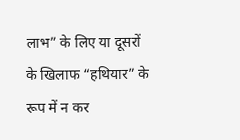लाभ” के लिए या दूसरों के खिलाफ “हथियार” के रूप में न कर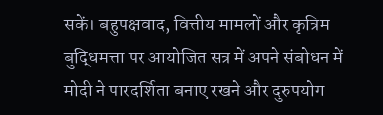सकें। बहुपक्षवाद, वित्तीय मामलों और कृत्रिम बुद्धिमत्ता पर आयोजित सत्र में अपने संबोधन में मोदी ने पारदर्शिता बनाए रखने और दुरुपयोग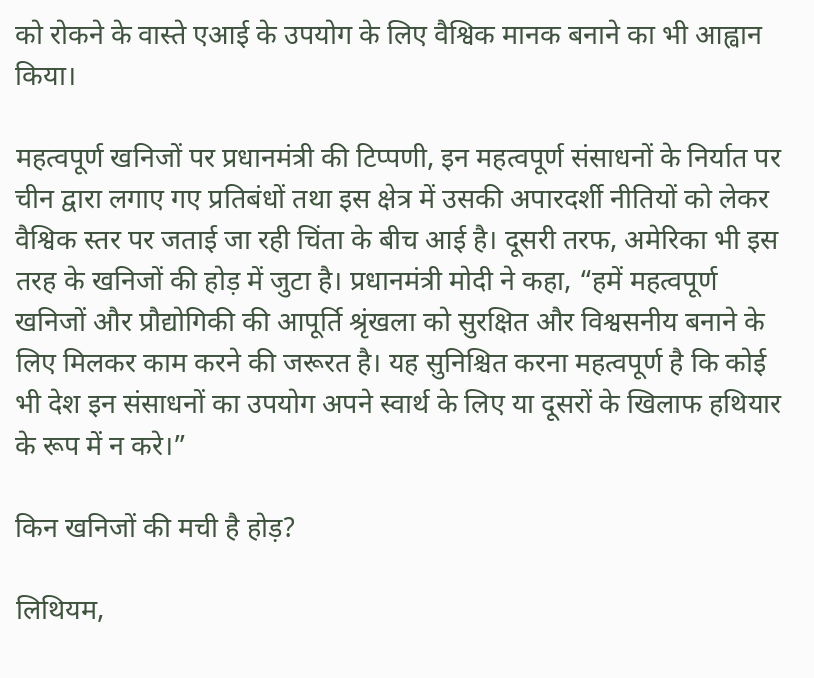को रोकने के वास्ते एआई के उपयोग के लिए वैश्विक मानक बनाने का भी आह्वान किया।

महत्वपूर्ण खनिजों पर प्रधानमंत्री की टिप्पणी, इन महत्वपूर्ण संसाधनों के निर्यात पर चीन द्वारा लगाए गए प्रतिबंधों तथा इस क्षेत्र में उसकी अपारदर्शी नीतियों को लेकर वैश्विक स्तर पर जताई जा रही चिंता के बीच आई है। दूसरी तरफ, अमेरिका भी इस तरह के खनिजों की होड़ में जुटा है। प्रधानमंत्री मोदी ने कहा, “हमें महत्वपूर्ण खनिजों और प्रौद्योगिकी की आपूर्ति श्रृंखला को सुरक्षित और विश्वसनीय बनाने के लिए मिलकर काम करने की जरूरत है। यह सुनिश्चित करना महत्वपूर्ण है कि कोई भी देश इन संसाधनों का उपयोग अपने स्वार्थ के लिए या दूसरों के खिलाफ हथियार के रूप में न करे।”

किन खनिजों की मची है होड़?

लिथियम,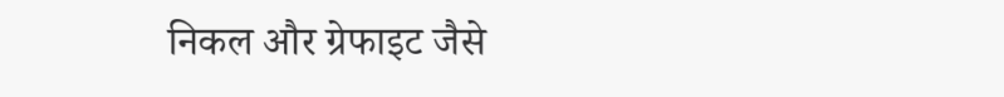निकल और ग्रेफाइट जैसे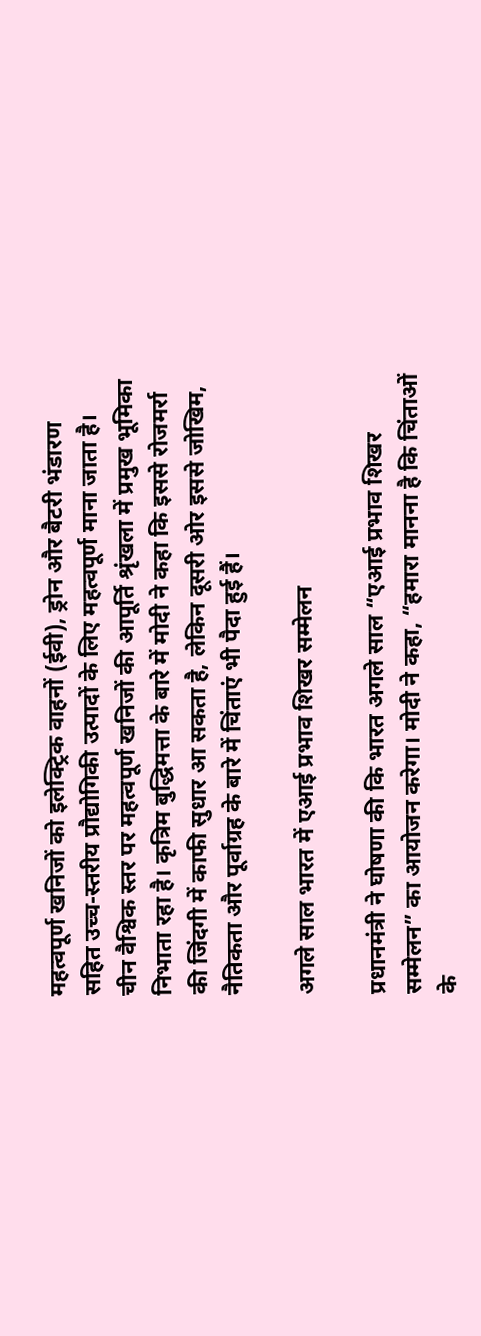महत्वपूर्ण खनिजों को इलेक्ट्रिक वाहनों (ईवी), ड्रोन और बैटरी भंडारण सहित उच्च-स्तरीय प्रौद्योगिकी उत्पादों के लिए महत्वपूर्ण माना जाता है। चीन वैश्विक स्तर पर महत्वपूर्ण खनिजों की आपूर्ति श्रृंखला में प्रमुख भूमिका निभाता रहा है। कृत्रिम बुद्धिमत्ता के बारे में मोदी ने कहा कि इससे रोजमर्रा की जिंदगी में काफी सुधार आ सकता है, लेकिन दूसरी ओर इससे जोखिम, नैतिकता और पूर्वाग्रह के बारे में चिंताएं भी पैदा हुई हैं।

अगले साल भारत में एआई प्रभाव शिखर सम्मेलन

प्रधानमंत्री ने घोषणा की कि भारत अगले साल “एआई प्रभाव शिखर सम्मेलन” का आयोजन करेगा। मोदी ने कहा, “हमारा मानना है कि चिंताओं के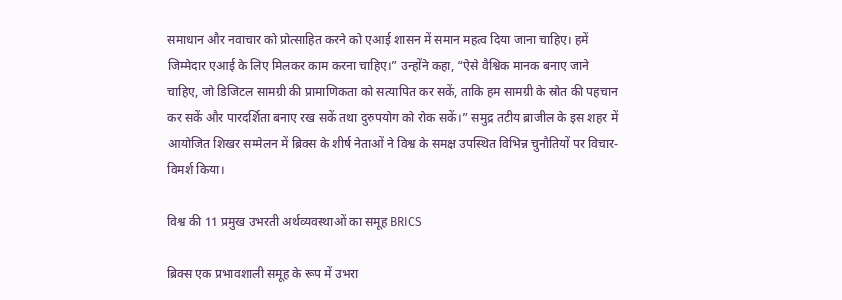समाधान और नवाचार को प्रोत्साहित करने को एआई शासन में समान महत्व दिया जाना चाहिए। हमें जिम्मेदार एआई के लिए मिलकर काम करना चाहिए।” उन्होंने कहा, “ऐसे वैश्विक मानक बनाए जाने चाहिए, जो डिजिटल सामग्री की प्रामाणिकता को सत्यापित कर सकें, ताकि हम सामग्री के स्रोत की पहचान कर सकें और पारदर्शिता बनाए रख सकें तथा दुरुपयोग को रोक सकें।” समुद्र तटीय ब्राजील के इस शहर में आयोजित शिखर सम्मेलन में ब्रिक्स के शीर्ष नेताओं ने विश्व के समक्ष उपस्थित विभिन्न चुनौतियों पर विचार-विमर्श किया।

विश्व की 11 प्रमुख उभरती अर्थव्यवस्थाओं का समूह BRICS

ब्रिक्स एक प्रभावशाली समूह के रूप में उभरा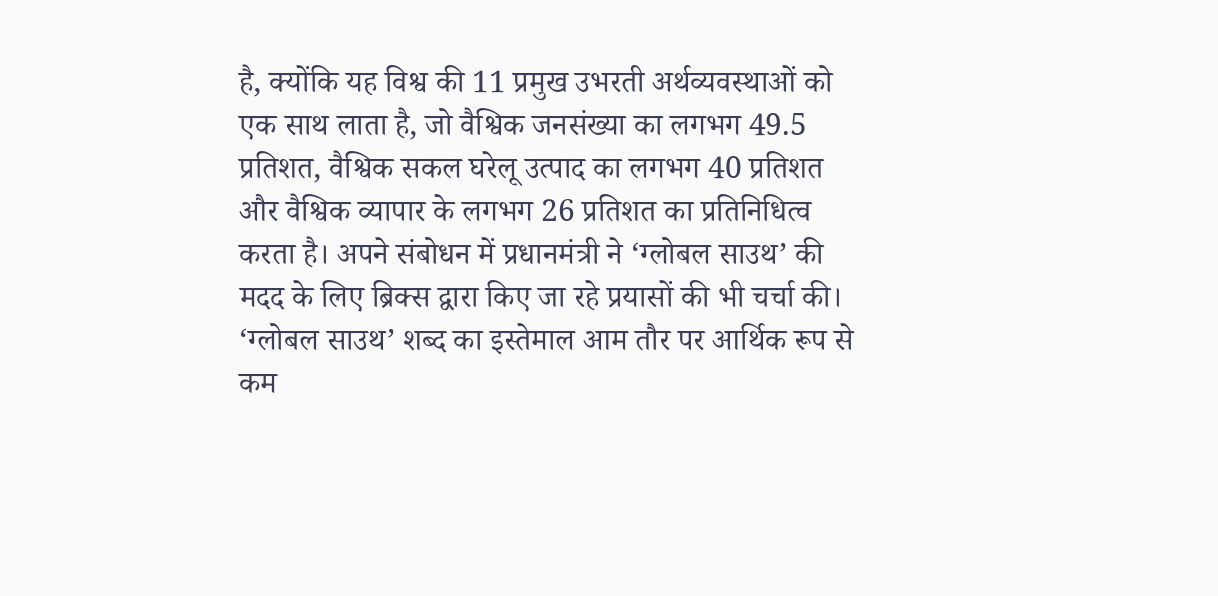है, क्योंकि यह विश्व की 11 प्रमुख उभरती अर्थव्यवस्थाओं को एक साथ लाता है, जो वैश्विक जनसंख्या का लगभग 49.5 प्रतिशत, वैश्विक सकल घरेलू उत्पाद का लगभग 40 प्रतिशत और वैश्विक व्यापार के लगभग 26 प्रतिशत का प्रतिनिधित्व करता है। अपने संबोधन में प्रधानमंत्री ने ‘ग्लोबल साउथ’ की मदद के लिए ब्रिक्स द्वारा किए जा रहे प्रयासों की भी चर्चा की। ‘ग्लोबल साउथ’ शब्द का इस्तेमाल आम तौर पर आर्थिक रूप से कम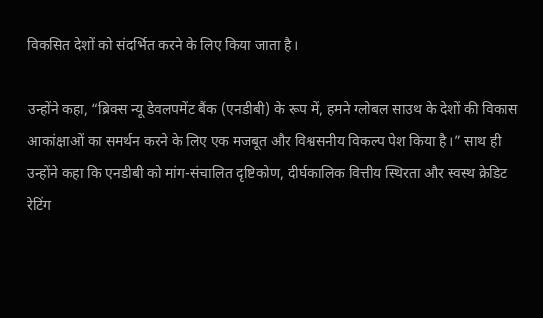विकसित देशों को संदर्भित करने के लिए किया जाता है।

उन्होंने कहा, “ब्रिक्स न्यू डेवलपमेंट बैंक (एनडीबी) के रूप में, हमने ग्लोबल साउथ के देशों की विकास आकांक्षाओं का समर्थन करने के लिए एक मजबूत और विश्वसनीय विकल्प पेश किया है।” साथ ही उन्होंने कहा कि एनडीबी को मांग-संचालित दृष्टिकोण, दीर्घकालिक वित्तीय स्थिरता और स्वस्थ क्रेडिट रेटिंग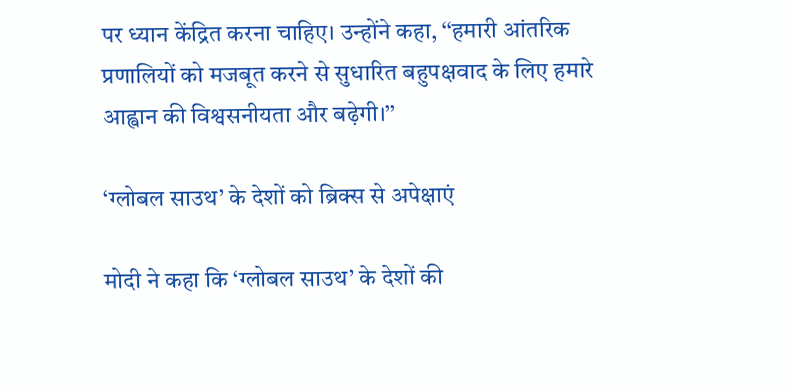पर ध्यान केंद्रित करना चाहिए। उन्होंने कहा, ‘‘हमारी आंतरिक प्रणालियों को मजबूत करने से सुधारित बहुपक्षवाद के लिए हमारे आह्वान की विश्वसनीयता और बढ़ेगी।’’

‘ग्लोबल साउथ’ के देशों को ब्रिक्स से अपेक्षाएं

मोदी ने कहा कि ‘ग्लोबल साउथ’ के देशों की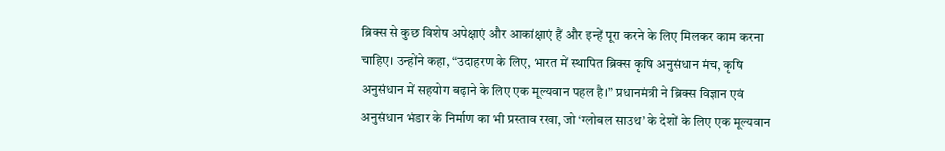ब्रिक्स से कुछ विशेष अपेक्षाएं और आकांक्षाएं हैं और इन्हें पूरा करने के लिए मिलकर काम करना चाहिए। उन्होंने कहा, “उदाहरण के लिए, भारत में स्थापित ब्रिक्स कृषि अनुसंधान मंच, कृषि अनुसंधान में सहयोग बढ़ाने के लिए एक मूल्यवान पहल है।” प्रधानमंत्री ने ब्रिक्स विज्ञान एवं अनुसंधान भंडार के निर्माण का भी प्रस्ताव रखा, जो ‘ग्लोबल साउथ’ के देशों के लिए एक मूल्यवान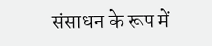संसाधन के रूप में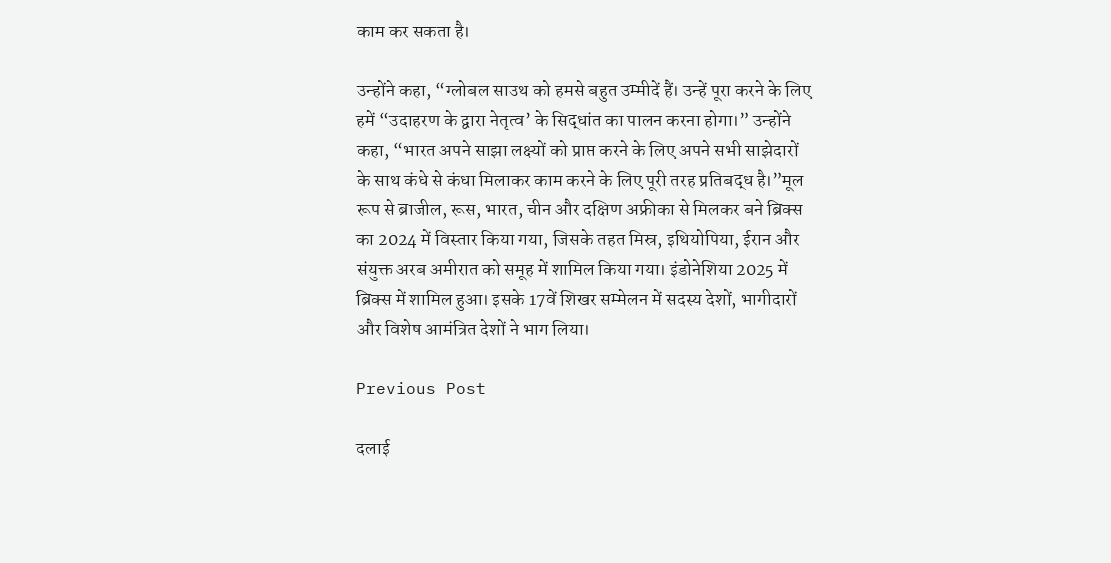काम कर सकता है।

उन्होंने कहा, “ग्लोबल साउथ को हमसे बहुत उम्मीदें हैं। उन्हें पूरा करने के लिए हमें “उदाहरण के द्वारा नेतृत्व’ के सिद्धांत का पालन करना होगा।” उन्होंने कहा, “भारत अपने साझा लक्ष्यों को प्राप्त करने के लिए अपने सभी साझेदारों के साथ कंधे से कंधा मिलाकर काम करने के लिए पूरी तरह प्रतिबद्ध है।”मूल रूप से ब्राजील, रूस, भारत, चीन और दक्षिण अफ्रीका से मिलकर बने ब्रिक्स का 2024 में विस्तार किया गया, जिसके तहत मिस्र, इथियोपिया, ईरान और संयुक्त अरब अमीरात को समूह में शामिल किया गया। इंडोनेशिया 2025 में ब्रिक्स में शामिल हुआ। इसके 17वें शिखर सम्मेलन में सदस्य देशों, भागीदारों और विशेष आमंत्रित देशों ने भाग लिया।

Previous Post

दलाई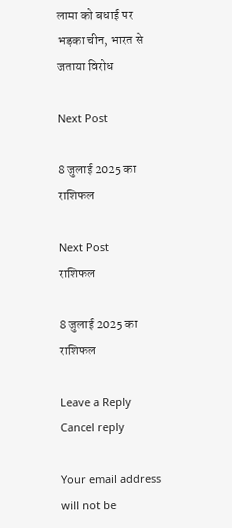लामा को बधाई पर भड़का चीन, भारत से जताया विरोध

Next Post

8 जुलाई 2025 का राशिफल

Next Post
राशिफल

8 जुलाई 2025 का राशिफल

Leave a Reply Cancel reply

Your email address will not be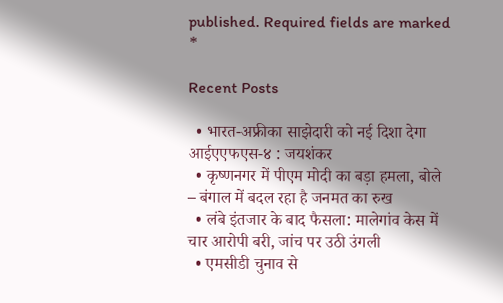published. Required fields are marked *

Recent Posts

  • भारत-अफ्रीका साझेदारी को नई दिशा देगा आईएएफएस-४ : जयशंकर
  • कृष्णनगर में पीएम मोदी का बड़ा हमला, बोले – बंगाल में बदल रहा है जनमत का रुख
  • लंबे इंतजार के बाद फैसला: मालेगांव केस में चार आरोपी बरी, जांच पर उठी उंगली
  • एमसीडी चुनाव से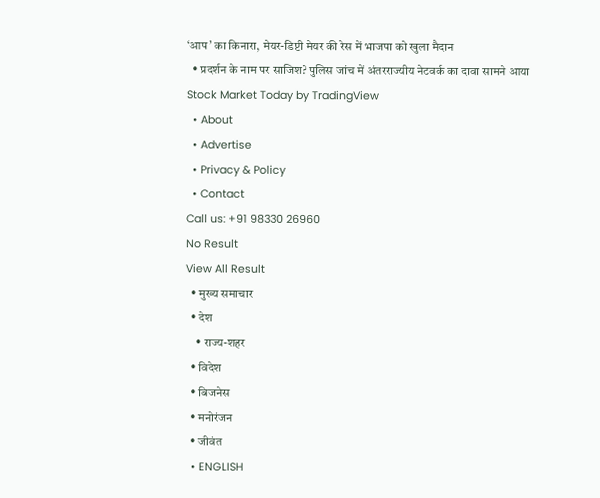‘आप’ का किनारा, मेयर-डिप्टी मेयर की रेस में भाजपा को खुला मैदान
  • प्रदर्शन के नाम पर साजिश? पुलिस जांच में अंतरराज्यीय नेटवर्क का दावा सामने आया
Stock Market Today by TradingView
  • About
  • Advertise
  • Privacy & Policy
  • Contact
Call us: +91 98330 26960
No Result
View All Result
  • मुख्य समाचार
  • देश
    • राज्य-शहर
  • विदेश
  • बिजनेस
  • मनोरंजन
  • जीवंत
  • ENGLISH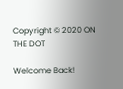Copyright © 2020 ON THE DOT

Welcome Back!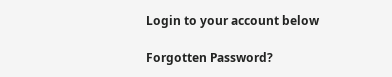Login to your account below

Forgotten Password?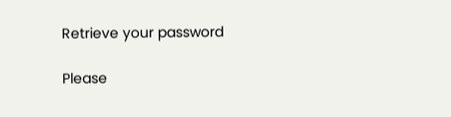Retrieve your password

Please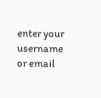enter your username or email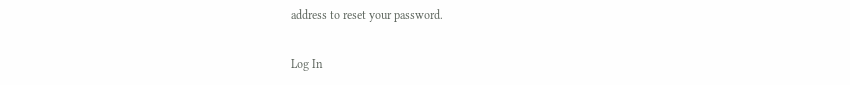address to reset your password.

Log In